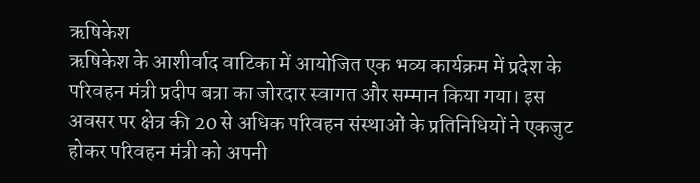ऋषिकेश
ऋषिकेश के आशीर्वाद वाटिका में आयोजित एक भव्य कार्यक्रम में प्रदेश के परिवहन मंत्री प्रदीप बत्रा का जोरदार स्वागत और सम्मान किया गया। इस अवसर पर क्षेत्र की 20 से अधिक परिवहन संस्थाओं के प्रतिनिधियों ने एकजुट होकर परिवहन मंत्री को अपनी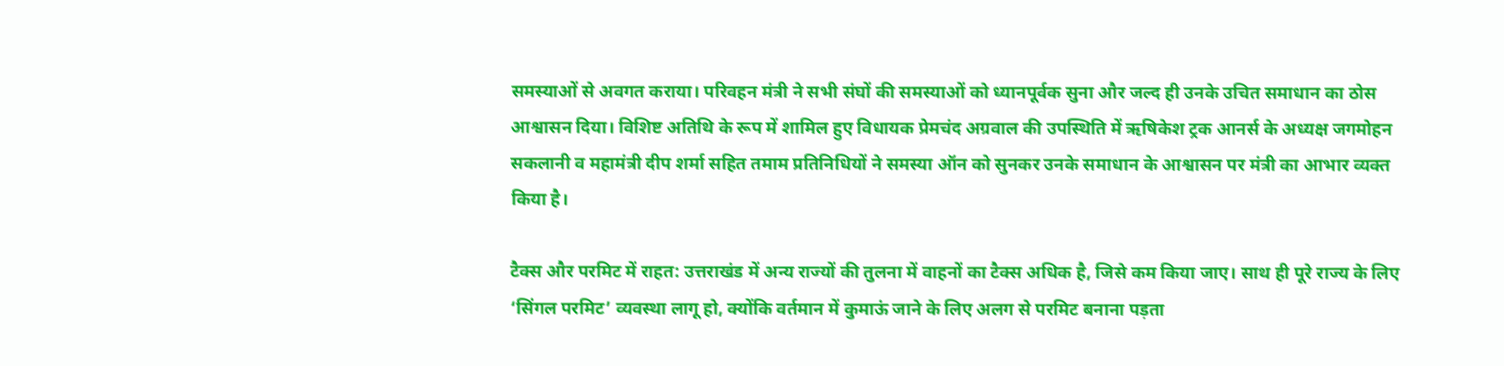समस्याओं से अवगत कराया। परिवहन मंत्री ने सभी संघों की समस्याओं को ध्यानपूर्वक सुना और जल्द ही उनके उचित समाधान का ठोस आश्वासन दिया। विशिष्ट अतिथि के रूप में शामिल हुए विधायक प्रेमचंद अग्रवाल की उपस्थिति में ऋषिकेश ट्रक आनर्स के अध्यक्ष जगमोहन सकलानी व महामंत्री दीप शर्मा सहित तमाम प्रतिनिधियों ने समस्या ऑन को सुनकर उनके समाधान के आश्वासन पर मंत्री का आभार व्यक्त किया है।

टैक्स और परमिट में राहत: उत्तराखंड में अन्य राज्यों की तुलना में वाहनों का टैक्स अधिक है, जिसे कम किया जाए। साथ ही पूरे राज्य के लिए ‘सिंगल परमिट’ व्यवस्था लागू हो, क्योंकि वर्तमान में कुमाऊं जाने के लिए अलग से परमिट बनाना पड़ता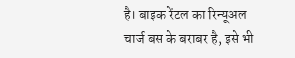है। बाइक रेंटल का रिन्यूअल चार्ज बस के बराबर है, इसे भी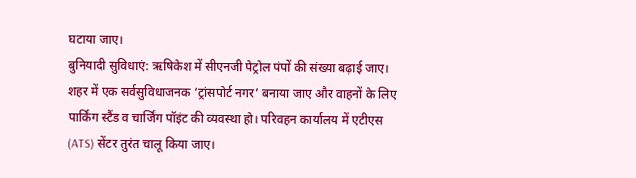घटाया जाए।
बुनियादी सुविधाएं: ऋषिकेश में सीएनजी पेट्रोल पंपों की संख्या बढ़ाई जाए। शहर में एक सर्वसुविधाजनक ‘ट्रांसपोर्ट नगर’ बनाया जाए और वाहनों के लिए पार्किंग स्टैंड व चार्जिंग पॉइंट की व्यवस्था हो। परिवहन कार्यालय में एटीएस (ATS) सेंटर तुरंत चालू किया जाए।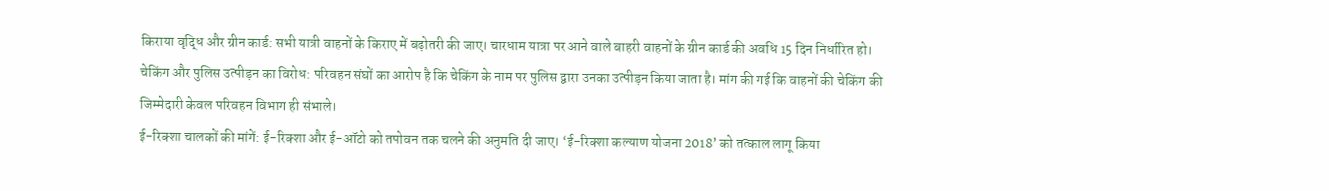किराया वृद्धि और ग्रीन कार्ड: सभी यात्री वाहनों के किराए में बढ़ोतरी की जाए। चारधाम यात्रा पर आने वाले बाहरी वाहनों के ग्रीन कार्ड की अवधि 15 दिन निर्धारित हो।
चेकिंग और पुलिस उत्पीड़न का विरोध: परिवहन संघों का आरोप है कि चेकिंग के नाम पर पुलिस द्वारा उनका उत्पीड़न किया जाता है। मांग की गई कि वाहनों की चेकिंग की जिम्मेदारी केवल परिवहन विभाग ही संभाले।
ई-रिक्शा चालकों की मांगें: ई-रिक्शा और ई-ऑटो को तपोवन तक चलने की अनुमति दी जाए। ‘ई-रिक्शा कल्याण योजना 2018’ को तत्काल लागू किया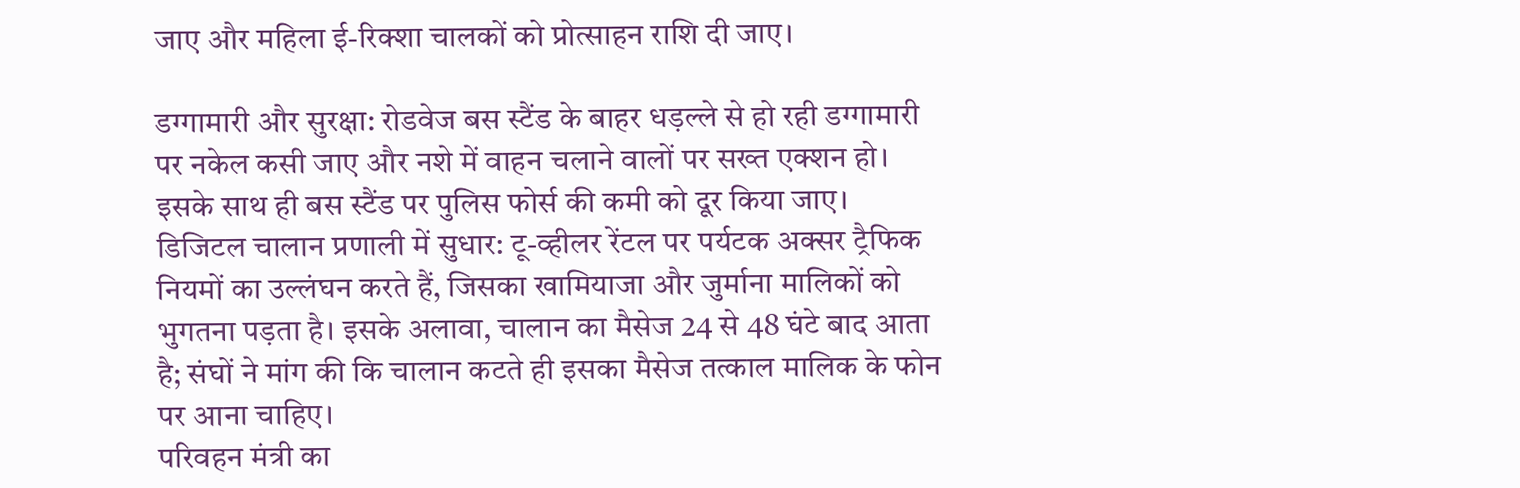जाए और महिला ई-रिक्शा चालकों को प्रोत्साहन राशि दी जाए।

डग्गामारी और सुरक्षा: रोडवेज बस स्टैंड के बाहर धड़ल्ले से हो रही डग्गामारी पर नकेल कसी जाए और नशे में वाहन चलाने वालों पर सख्त एक्शन हो। इसके साथ ही बस स्टैंड पर पुलिस फोर्स की कमी को दूर किया जाए।
डिजिटल चालान प्रणाली में सुधार: टू-व्हीलर रेंटल पर पर्यटक अक्सर ट्रैफिक नियमों का उल्लंघन करते हैं, जिसका खामियाजा और जुर्माना मालिकों को भुगतना पड़ता है। इसके अलावा, चालान का मैसेज 24 से 48 घंटे बाद आता है; संघों ने मांग की कि चालान कटते ही इसका मैसेज तत्काल मालिक के फोन पर आना चाहिए।
परिवहन मंत्री का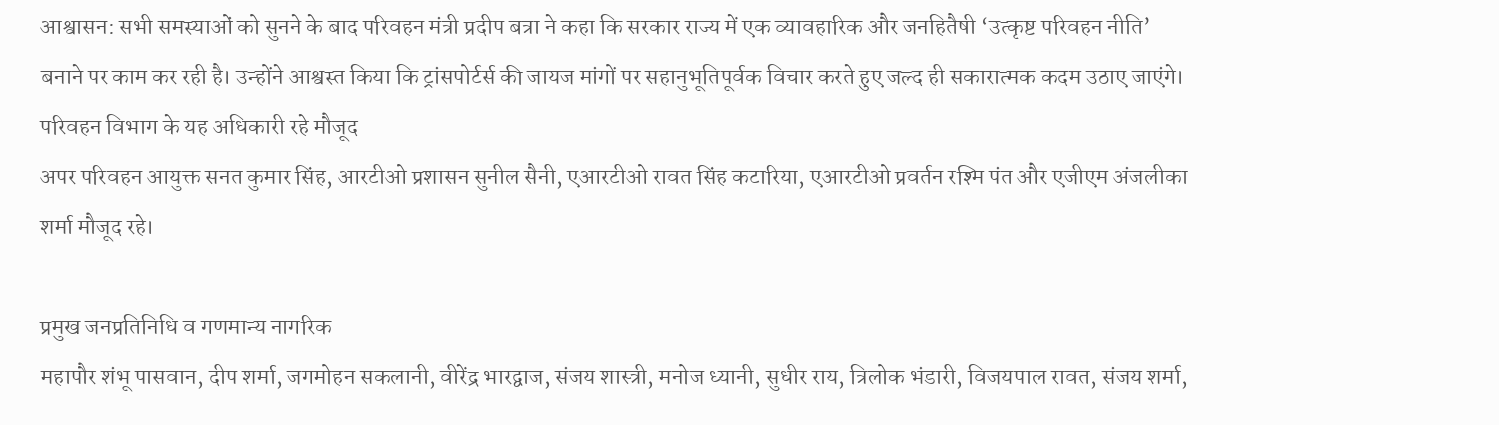आश्वासन: सभी समस्याओं को सुनने के बाद परिवहन मंत्री प्रदीप बत्रा ने कहा कि सरकार राज्य में एक व्यावहारिक और जनहितैषी ‘उत्कृष्ट परिवहन नीति’ बनाने पर काम कर रही है। उन्होंने आश्वस्त किया कि ट्रांसपोर्टर्स की जायज मांगों पर सहानुभूतिपूर्वक विचार करते हुए जल्द ही सकारात्मक कदम उठाए जाएंगे।
परिवहन विभाग के यह अधिकारी रहे मौजूद
अपर परिवहन आयुक्त सनत कुमार सिंह, आरटीओ प्रशासन सुनील सैनी, एआरटीओ रावत सिंह कटारिया, एआरटीओ प्रवर्तन रश्मि पंत और एजीएम अंजलीका शर्मा मौजूद रहे।

प्रमुख जनप्रतिनिधि व गणमान्य नागरिक
महापौर शंभू पासवान, दीप शर्मा, जगमोहन सकलानी, वीरेंद्र भारद्वाज, संजय शास्त्री, मनोज ध्यानी, सुधीर राय, त्रिलोक भंडारी, विजयपाल रावत, संजय शर्मा,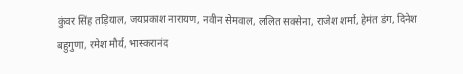कुंवर सिंह तड़ियाल, जयप्रकाश नारायण, नवीन सेमवाल, ललित सक्सेना, राजेश शर्मा, हेमंत डंग, दिनेश बहुगुणा, रमेश मौर्य, भास्करानंद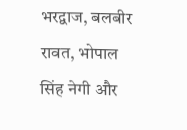भरद्वाज, बलबीर रावत, भोपाल सिंह नेगी और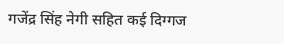गजेंद्र सिंह नेगी सहित कई दिग्गज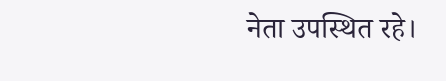नेता उपस्थित रहे।